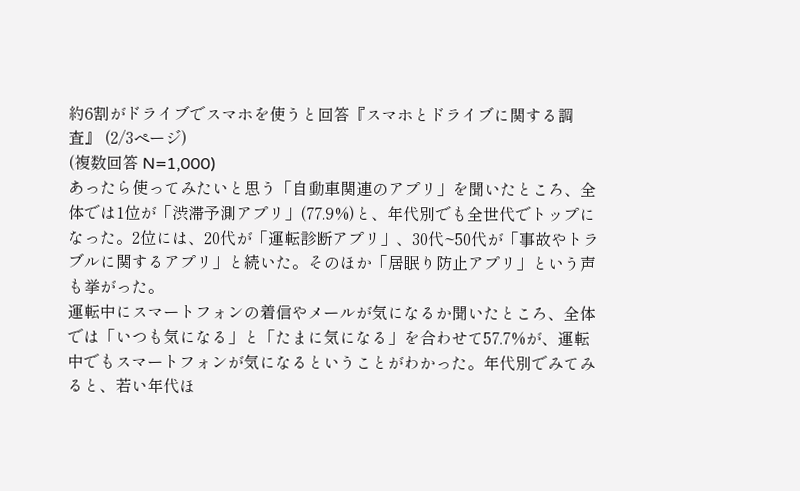約6割がドライブでスマホを使うと回答『スマホとドライブに関する調査』 (2/3ページ)
(複数回答 N=1,000)
あったら使ってみたいと思う「自動車関連のアプリ」を聞いたところ、全体では1位が「渋滞予測アプリ」(77.9%)と、年代別でも全世代でトップになった。2位には、20代が「運転診断アプリ」、30代~50代が「事故やトラブルに関するアプリ」と続いた。そのほか「居眠り防止アプリ」という声も挙がった。
運転中にスマートフォンの着信やメールが気になるか聞いたところ、全体では「いつも気になる」と「たまに気になる」を合わせて57.7%が、運転中でもスマートフォンが気になるということがわかった。年代別でみてみると、若い年代ほ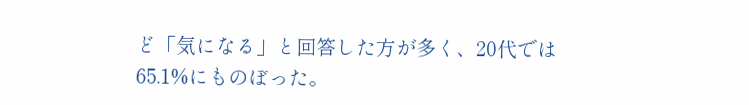ど「気になる」と回答した方が多く、20代では65.1%にものぼった。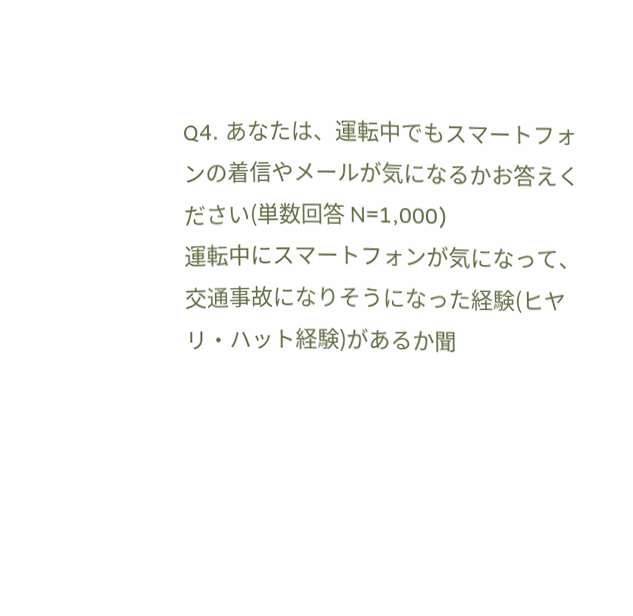Q4. あなたは、運転中でもスマートフォンの着信やメールが気になるかお答えください(単数回答 N=1,000)
運転中にスマートフォンが気になって、交通事故になりそうになった経験(ヒヤリ・ハット経験)があるか聞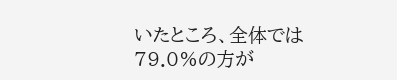いたところ、全体では79.0%の方が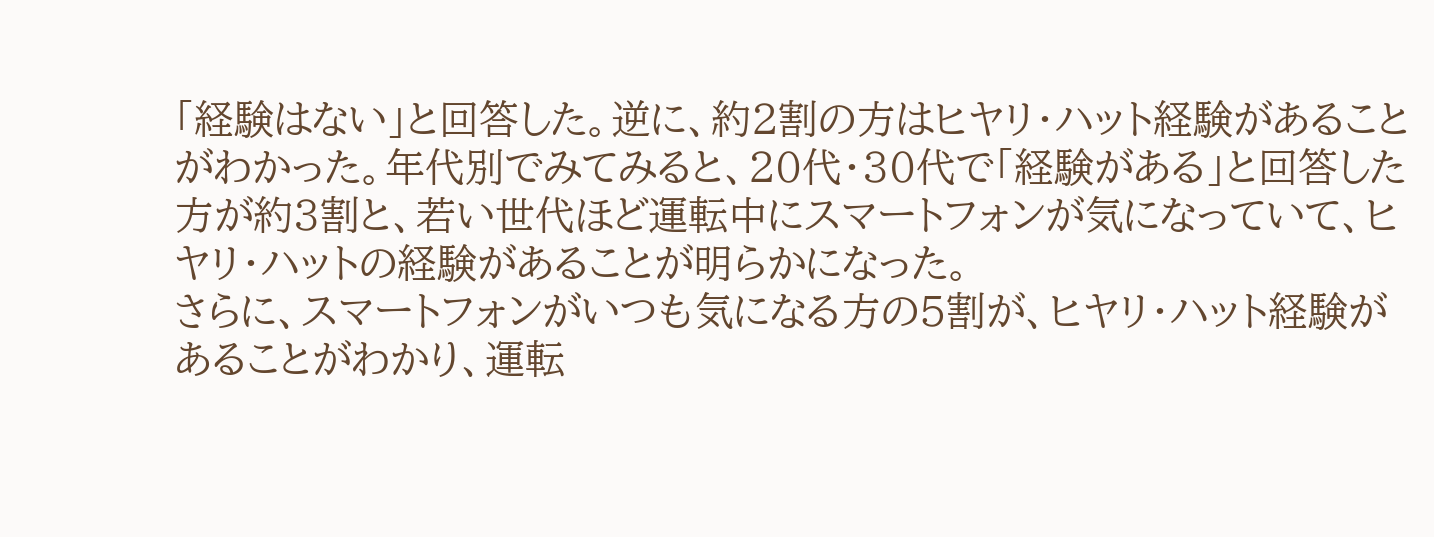「経験はない」と回答した。逆に、約2割の方はヒヤリ・ハット経験があることがわかった。年代別でみてみると、20代・30代で「経験がある」と回答した方が約3割と、若い世代ほど運転中にスマートフォンが気になっていて、ヒヤリ・ハットの経験があることが明らかになった。
さらに、スマートフォンがいつも気になる方の5割が、ヒヤリ・ハット経験があることがわかり、運転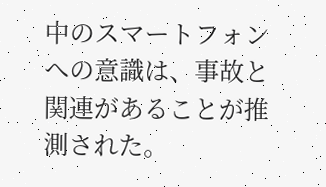中のスマートフォンへの意識は、事故と関連があることが推測された。